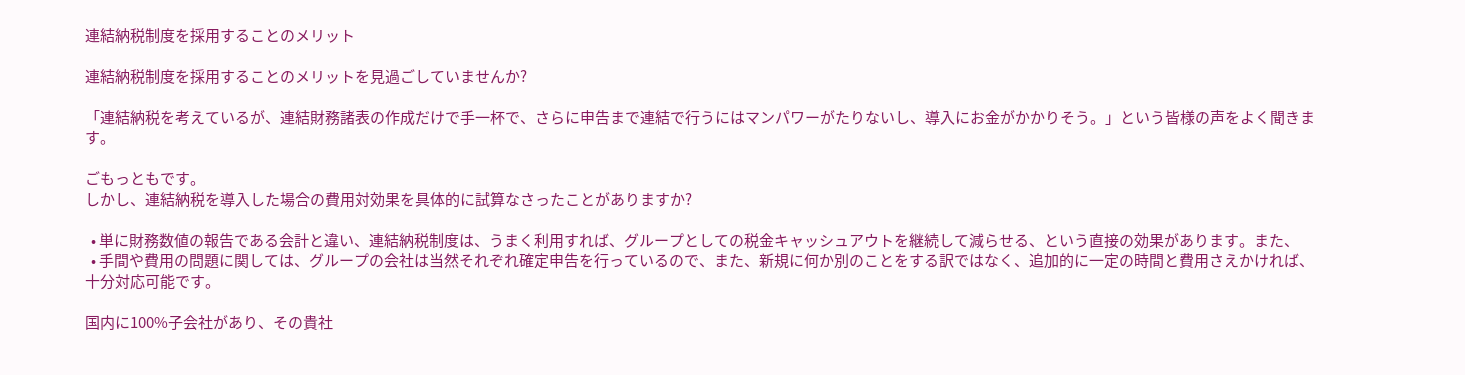連結納税制度を採用することのメリット

連結納税制度を採用することのメリットを見過ごしていませんか?

「連結納税を考えているが、連結財務諸表の作成だけで手一杯で、さらに申告まで連結で行うにはマンパワーがたりないし、導入にお金がかかりそう。」という皆様の声をよく聞きます。

ごもっともです。
しかし、連結納税を導入した場合の費用対効果を具体的に試算なさったことがありますか?

  • 単に財務数値の報告である会計と違い、連結納税制度は、うまく利用すれば、グループとしての税金キャッシュアウトを継続して減らせる、という直接の効果があります。また、
  • 手間や費用の問題に関しては、グループの会社は当然それぞれ確定申告を行っているので、また、新規に何か別のことをする訳ではなく、追加的に一定の時間と費用さえかければ、十分対応可能です。

国内に100%子会社があり、その貴社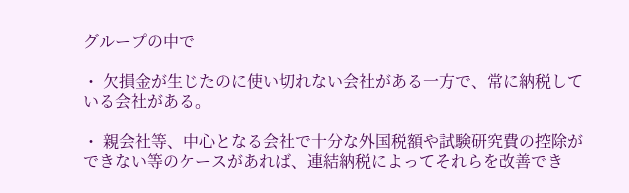グループの中で

・ 欠損金が生じたのに使い切れない会社がある一方で、常に納税している会社がある。

・ 親会社等、中心となる会社で十分な外国税額や試験研究費の控除ができない等のケースがあれば、連結納税によってそれらを改善でき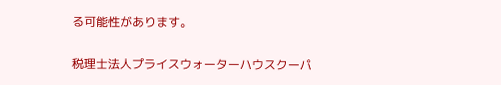る可能性があります。

税理士法人プライスウォーターハウスクーパ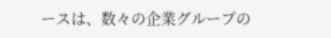ースは、数々の企業グループの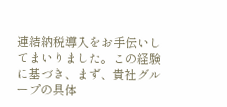連結納税導入をお手伝いしてまいりました。この経験に基づき、まず、貴社グループの具体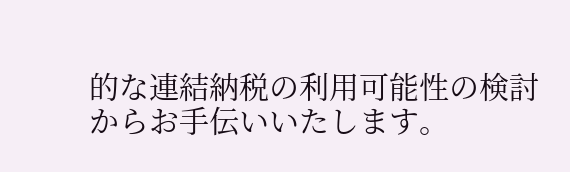的な連結納税の利用可能性の検討からお手伝いいたします。